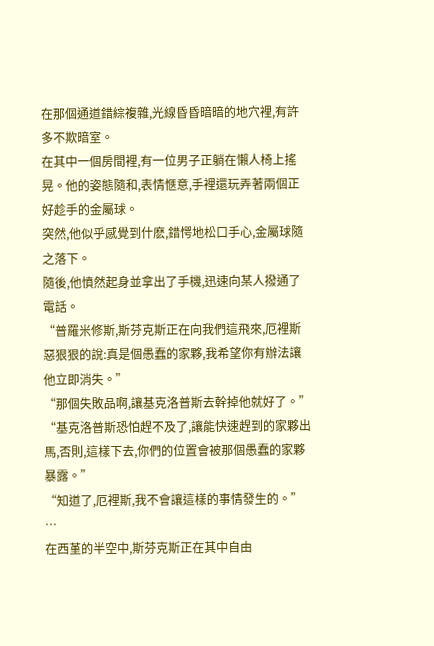在那個通道錯綜複雜,光線昏昏暗暗的地穴裡,有許多不欺暗室。
在其中一個房間裡,有一位男子正躺在懶人椅上搖晃。他的姿態隨和,表情愜意,手裡還玩弄著兩個正好趁手的金屬球。
突然,他似乎感覺到什麽,錯愕地松口手心,金屬球隨之落下。
隨後,他憤然起身並拿出了手機,迅速向某人撥通了電話。
“普羅米修斯,斯芬克斯正在向我們這飛來,厄裡斯惡狠狠的說:真是個愚蠢的家夥,我希望你有辦法讓他立即消失。”
“那個失敗品啊,讓基克洛普斯去幹掉他就好了。”
“基克洛普斯恐怕趕不及了,讓能快速趕到的家夥出馬,否則,這樣下去,你們的位置會被那個愚蠢的家夥暴露。”
“知道了,厄裡斯,我不會讓這樣的事情發生的。”
…
在西堇的半空中,斯芬克斯正在其中自由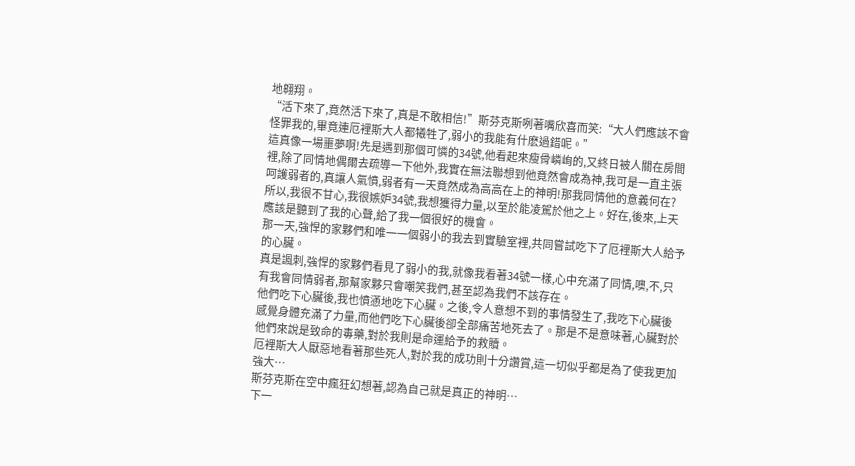地翱翔。
“活下來了,竟然活下來了,真是不敢相信!”斯芬克斯咧著嘴欣喜而笑:“大人們應該不會怪罪我的,畢竟連厄裡斯大人都犧牲了,弱小的我能有什麽過錯呢。”
這真像一場噩夢啊!先是遇到那個可憐的34號,他看起來瘦骨嶙峋的,又終日被人關在房間裡,除了同情地偶爾去疏導一下他外,我實在無法聯想到他竟然會成為神,我可是一直主張呵護弱者的,真讓人氣憤,弱者有一天竟然成為高高在上的神明!那我同情他的意義何在?
所以,我很不甘心,我很嫉妒34號,我想獲得力量,以至於能凌駕於他之上。好在,後來,上天應該是聽到了我的心聲,給了我一個很好的機會。
那一天,強悍的家夥們和唯一一個弱小的我去到實驗室裡,共同嘗試吃下了厄裡斯大人給予的心臟。
真是諷刺,強悍的家夥們看見了弱小的我,就像我看著34號一樣,心中充滿了同情,噢,不,只有我會同情弱者,那幫家夥只會嘲笑我們,甚至認為我們不該存在。
他們吃下心臟後,我也憤懣地吃下心臟。之後,令人意想不到的事情發生了,我吃下心臟後感覺身體充滿了力量,而他們吃下心臟後卻全部痛苦地死去了。那是不是意味著,心臟對於他們來說是致命的毒藥,對於我則是命運給予的救贖。
厄裡斯大人厭惡地看著那些死人,對於我的成功則十分讚賞,這一切似乎都是為了使我更加強大…
斯芬克斯在空中瘋狂幻想著,認為自己就是真正的神明…
下一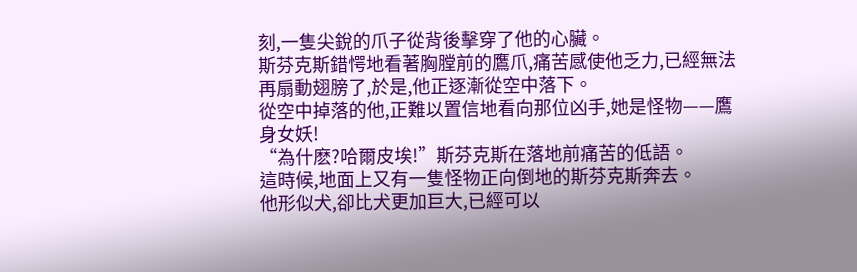刻,一隻尖銳的爪子從背後擊穿了他的心臟。
斯芬克斯錯愕地看著胸膛前的鷹爪,痛苦感使他乏力,已經無法再扇動翅膀了,於是,他正逐漸從空中落下。
從空中掉落的他,正難以置信地看向那位凶手,她是怪物——鷹身女妖!
“為什麽?哈爾皮埃!”斯芬克斯在落地前痛苦的低語。
這時候,地面上又有一隻怪物正向倒地的斯芬克斯奔去。
他形似犬,卻比犬更加巨大,已經可以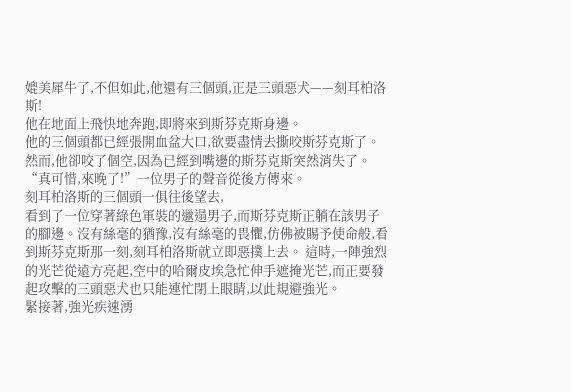媲美犀牛了,不但如此,他還有三個頭,正是三頭惡犬——刻耳柏洛斯!
他在地面上飛快地奔跑,即將來到斯芬克斯身邊。
他的三個頭都已經張開血盆大口,欲要盡情去撕咬斯芬克斯了。然而,他卻咬了個空,因為已經到嘴邊的斯芬克斯突然消失了。
“真可惜,來晚了!”一位男子的聲音從後方傳來。
刻耳柏洛斯的三個頭一俱往後望去,
看到了一位穿著綠色軍裝的邋遢男子,而斯芬克斯正躺在該男子的腳邊。沒有絲毫的猶豫,沒有絲毫的畏懼,仿佛被賜予使命般,看到斯芬克斯那一刻,刻耳柏洛斯就立即惡撲上去。 這時,一陣強烈的光芒從遠方亮起,空中的哈爾皮埃急忙伸手遮掩光芒,而正要發起攻擊的三頭惡犬也只能連忙閉上眼睛,以此規避強光。
緊接著,強光疾速湧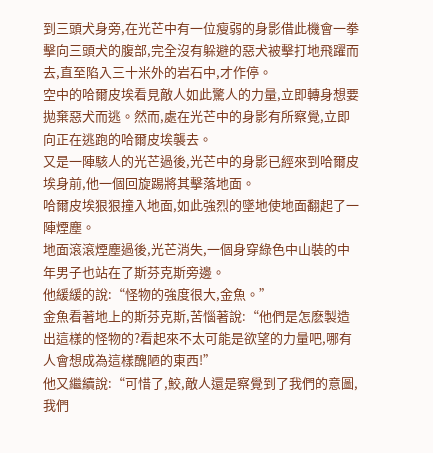到三頭犬身旁,在光芒中有一位瘦弱的身影借此機會一拳擊向三頭犬的腹部,完全沒有躲避的惡犬被擊打地飛躍而去,直至陷入三十米外的岩石中,才作停。
空中的哈爾皮埃看見敵人如此驚人的力量,立即轉身想要拋棄惡犬而逃。然而,處在光芒中的身影有所察覺,立即向正在逃跑的哈爾皮埃襲去。
又是一陣駭人的光芒過後,光芒中的身影已經來到哈爾皮埃身前,他一個回旋踢將其擊落地面。
哈爾皮埃狠狠撞入地面,如此強烈的墜地使地面翻起了一陣煙塵。
地面滾滾煙塵過後,光芒消失,一個身穿綠色中山裝的中年男子也站在了斯芬克斯旁邊。
他緩緩的說:“怪物的強度很大,金魚。”
金魚看著地上的斯芬克斯,苦惱著說:“他們是怎麽製造出這樣的怪物的?看起來不太可能是欲望的力量吧,哪有人會想成為這樣醜陋的東西!”
他又繼續說:“可惜了,鮫,敵人還是察覺到了我們的意圖,我們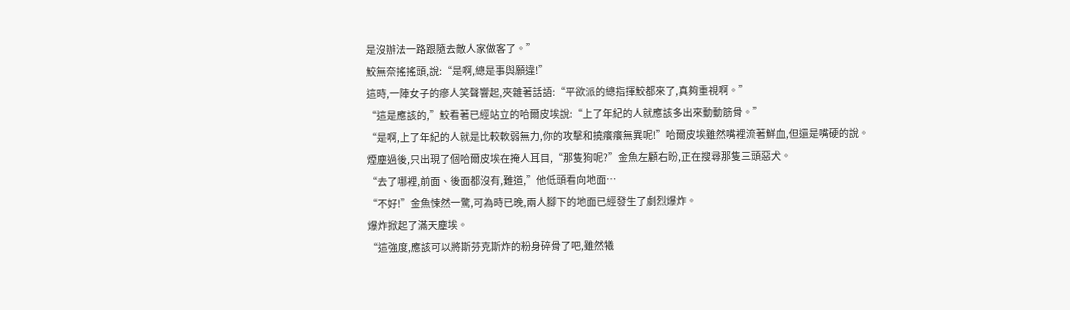是沒辦法一路跟隨去敵人家做客了。”
鮫無奈搖搖頭,說:“是啊,總是事與願違!”
這時,一陣女子的瘮人笑聲響起,夾雜著話語:“平欲派的總指揮鮫都來了,真夠重視啊。”
“這是應該的,”鮫看著已經站立的哈爾皮埃說:“上了年紀的人就應該多出來動動筋骨。”
“是啊,上了年紀的人就是比較軟弱無力,你的攻擊和撓癢癢無異呢!”哈爾皮埃雖然嘴裡流著鮮血,但還是嘴硬的說。
煙塵過後,只出現了個哈爾皮埃在掩人耳目,“那隻狗呢?”金魚左顧右盼,正在搜尋那隻三頭惡犬。
“去了哪裡,前面、後面都沒有,難道,”他低頭看向地面…
“不好!”金魚悚然一驚,可為時已晚,兩人腳下的地面已經發生了劇烈爆炸。
爆炸掀起了滿天塵埃。
“這強度,應該可以將斯芬克斯炸的粉身碎骨了吧,雖然犧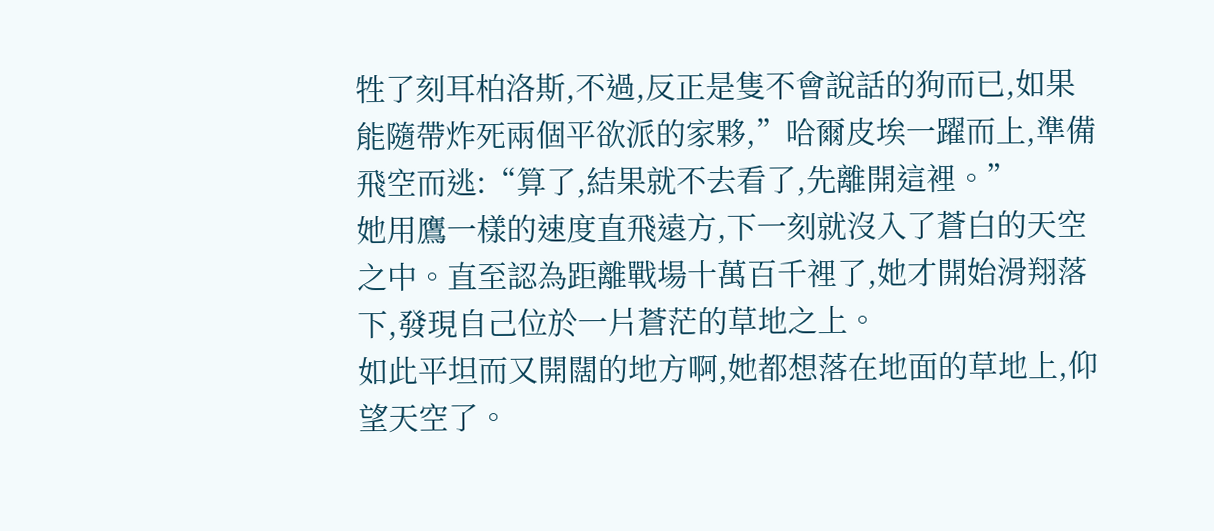牲了刻耳柏洛斯,不過,反正是隻不會說話的狗而已,如果能隨帶炸死兩個平欲派的家夥,”哈爾皮埃一躍而上,準備飛空而逃:“算了,結果就不去看了,先離開這裡。”
她用鷹一樣的速度直飛遠方,下一刻就沒入了蒼白的天空之中。直至認為距離戰場十萬百千裡了,她才開始滑翔落下,發現自己位於一片蒼茫的草地之上。
如此平坦而又開闊的地方啊,她都想落在地面的草地上,仰望天空了。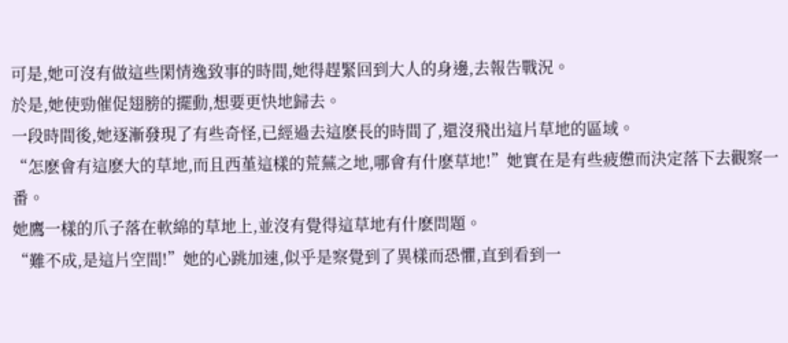可是,她可沒有做這些閑情逸致事的時間,她得趕緊回到大人的身邊,去報告戰況。
於是,她使勁催促翅膀的擺動,想要更快地歸去。
一段時間後,她逐漸發現了有些奇怪,已經過去這麽長的時間了,還沒飛出這片草地的區域。
“怎麽會有這麽大的草地,而且西堇這樣的荒蕪之地,哪會有什麽草地!”她實在是有些疲憊而決定落下去觀察一番。
她鷹一樣的爪子落在軟綿的草地上,並沒有覺得這草地有什麽問題。
“難不成,是這片空間!”她的心跳加速,似乎是察覺到了異樣而恐懼,直到看到一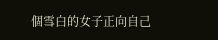個雪白的女子正向自己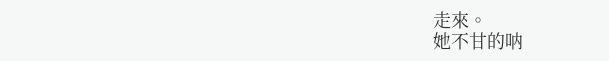走來。
她不甘的呐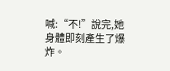喊:“不!”說完,她身體即刻產生了爆炸。